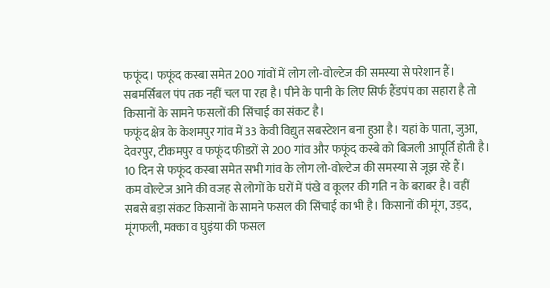फफूंद। फफूंद कस्बा समेत 200 गांवों में लोग लो-वोल्टेज की समस्या से परेशान हैं। सबमर्सिबल पंप तक नहीं चल पा रहा है। पीने के पानी के लिए सिर्फ हैंडपंप का सहारा है तो किसानों के सामने फसलों की सिंचाई का संकट है।
फफूंद क्षेत्र के केशमपुर गांव में 33 केवी विद्युत सबस्टेशन बना हुआ है। यहां के पाता, जुआ, देवरपुर, टीकमपुर व फफूंद फीडरों से 200 गांव और फफूंद कस्बे को बिजली आपूर्ति होती है। 10 दिन से फफूंद कस्बा समेत सभी गांव के लोग लो-वोल्टेज की समस्या से जूझ रहे हैं।
कम वोल्टेज आने की वजह से लोगों के घरों में पंखे व कूलर की गति न के बराबर है। वहीं सबसे बड़ा संकट किसानों के सामने फसल की सिंचाई का भी है। किसानों की मूंग, उड़द, मूंगफली, मक्का व घुइंया की फसल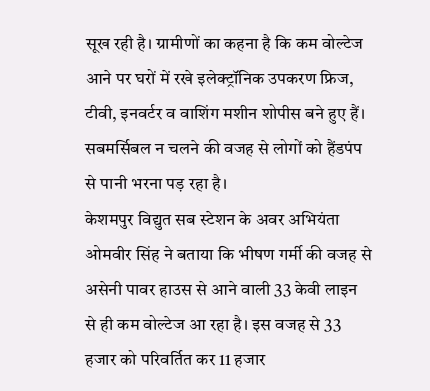सूख रही है। ग्रामीणों का कहना है कि कम वोल्टेज आने पर घरों में रखे इलेक्ट्रॉनिक उपकरण फ्रिज, टीवी, इनवर्टर व वाशिंग मशीन शोपीस बने हुए हैं। सबमर्सिबल न चलने की वजह से लोगों को हैंडपंप से पानी भरना पड़ रहा है।
केशमपुर विद्युत सब स्टेशन के अवर अभियंता ओमवीर सिंह ने बताया कि भीषण गर्मी की वजह से असेनी पावर हाउस से आने वाली 33 केवी लाइन से ही कम वोल्टेज आ रहा है। इस वजह से 33 हजार को परिवर्तित कर 11 हजार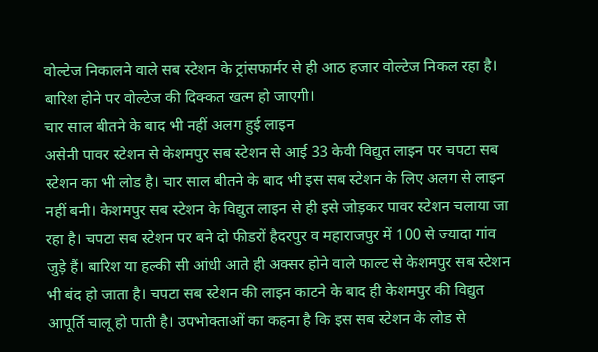वोल्टेज निकालने वाले सब स्टेशन के ट्रांसफार्मर से ही आठ हजार वोल्टेज निकल रहा है। बारिश होने पर वोल्टेज की दिक्कत खत्म हो जाएगी।
चार साल बीतने के बाद भी नहीं अलग हुई लाइन
असेनी पावर स्टेशन से केशमपुर सब स्टेशन से आई 33 केवी विद्युत लाइन पर चपटा सब स्टेशन का भी लोड है। चार साल बीतने के बाद भी इस सब स्टेशन के लिए अलग से लाइन नहीं बनी। केशमपुर सब स्टेशन के विद्युत लाइन से ही इसे जोड़कर पावर स्टेशन चलाया जा रहा है। चपटा सब स्टेशन पर बने दो फीडरों हैदरपुर व महाराजपुर में 100 से ज्यादा गांव जुड़े हैं। बारिश या हल्की सी आंधी आते ही अक्सर होने वाले फाल्ट से केशमपुर सब स्टेशन भी बंद हो जाता है। चपटा सब स्टेशन की लाइन काटने के बाद ही केशमपुर की विद्युत आपूर्ति चालू हो पाती है। उपभोक्ताओं का कहना है कि इस सब स्टेशन के लोड से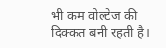भी कम वोल्टेज की दिक्कत बनी रहती है।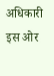अधिकारी इस ओर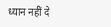ध्यान नहीं दे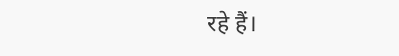रहे हैं।